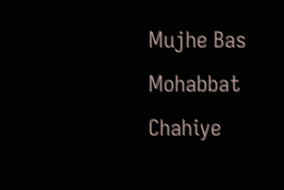Mujhe Bas Mohabbat Chahiye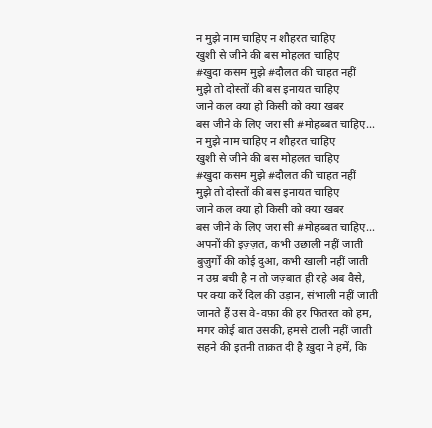न मुझे नाम चाहिए न शौहरत चाहिए
खुशी से जीने की बस मोहलत चाहिए
#खुदा कसम मुझे #दौलत की चाहत नहीं
मुझे तो दोस्तों की बस इनायत चाहिए
जाने कल क्या हो किसी को क्या खबर
बस जीने के लिए जरा सी #मोहब्बत चाहिए...
न मुझे नाम चाहिए न शौहरत चाहिए
खुशी से जीने की बस मोहलत चाहिए
#खुदा कसम मुझे #दौलत की चाहत नहीं
मुझे तो दोस्तों की बस इनायत चाहिए
जाने कल क्या हो किसी को क्या खबर
बस जीने के लिए जरा सी #मोहब्बत चाहिए...
अपनों की इज़्ज़त, कभी उछाली नहीं जाती
बुज़ुर्गों की कोई दुआ, कभी खाली नहीं जाती
न उम्र बची है न तो जज़्बात ही रहे अब वैसे,
पर क्या करें दिल की उड़ान, संभाली नहीं जाती
जानते हैं उस वे-वफ़ा की हर फितरत को हम,
मगर कोई बात उसकी, हमसे टाली नहीं जाती
सहने की इतनी ताक़त दी है ख़ुदा ने हमें, कि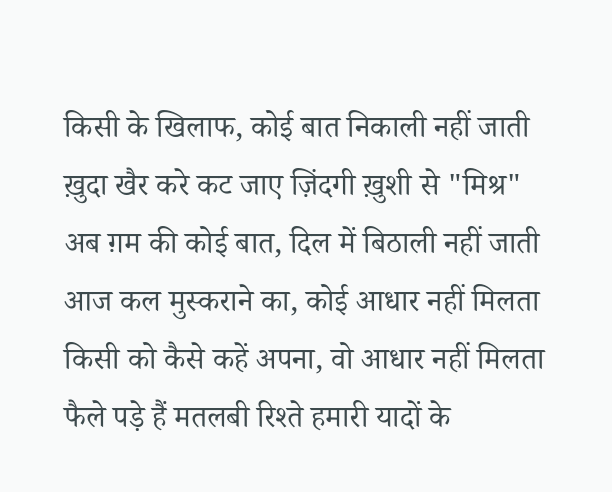किसी के खिलाफ, कोई बात निकाली नहीं जाती
ख़ुदा खैर करे कट जाए ज़िंदगी ख़ुशी से "मिश्र"
अब ग़म की कोई बात, दिल में बिठाली नहीं जाती
आज कल मुस्कराने का, कोई आधार नहीं मिलता
किसी को कैसे कहें अपना, वो आधार नहीं मिलता
फैले पड़े हैं मतलबी रिश्ते हमारी यादों के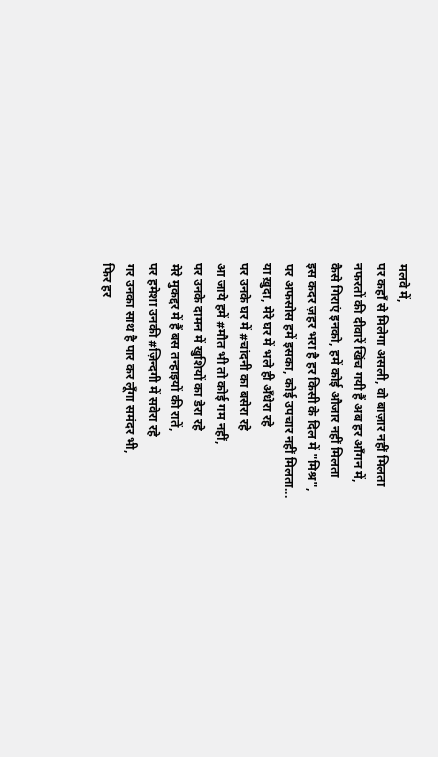मलवे में,
पर कहाँ से मिलेगा असली, वो बाज़ार नहीं मिलता
नफरतों की दीवारें खिंच गयी हैं अब हर आँगन में,
कैसे गिराएं इनको, हमें कोई औजार नहीं मिलता
इस कदर ज़हर भरा है हर किसी के दिल में "मिश्र",
पर अफसोस हमें इसका, कोई उपचार नहीं मिलता...
या ख़ुदा, मेरे घर में भले ही अँधेरा रहे
पर उनके घर में #चांदनी का बसेरा रहे
आ जाये हमें #मौत भी तो कोई गम नहीं,
पर उनके दामन में खुशियों का डेरा रहे
मेरे मुकद्दर में हैं बस तन्हाइयों की रातें,
पर हमेशा उनकी #ज़िन्दगी में सवेरा रहे
गर उनका साथ है पार कर लूँगा समंदर भी,
फिर हर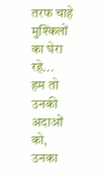तरफ चाहे मुश्किलों का घेरा रहे...
हम तो उनकी अदाओं को, उनका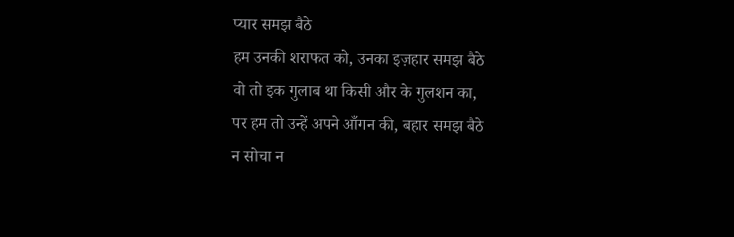प्यार समझ बैठे
हम उनकी शराफत को, उनका इज़हार समझ बैठे
वो तो इक गुलाब था किसी और के गुलशन का,
पर हम तो उन्हें अपने आँगन की, बहार समझ बैठे
न सोचा न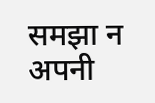समझा न अपनी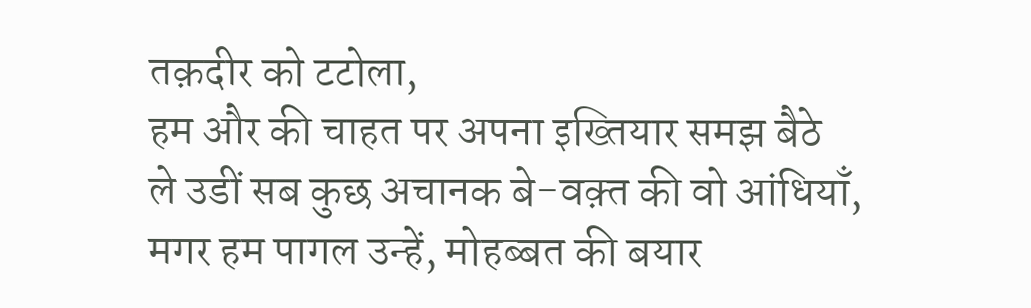तक़दीर को टटोला,
हम और की चाहत पर अपना इख्तियार समझ बैठे
ले उडीं सब कुछ अचानक बे-वक़्त की वो आंधियाँ,
मगर हम पागल उन्हें, मोहब्बत की बयार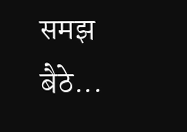समझ बैठे...